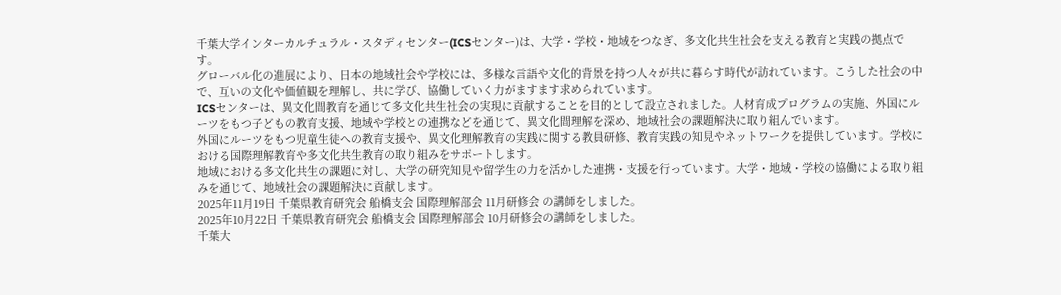千葉大学インターカルチュラル・スタディセンター(ICSセンター)は、大学・学校・地域をつなぎ、多文化共生社会を支える教育と実践の拠点です。
グローバル化の進展により、日本の地域社会や学校には、多様な言語や文化的背景を持つ人々が共に暮らす時代が訪れています。こうした社会の中で、互いの文化や価値観を理解し、共に学び、協働していく力がますます求められています。
ICSセンターは、異文化間教育を通じて多文化共生社会の実現に貢献することを目的として設立されました。人材育成プログラムの実施、外国にルーツをもつ子どもの教育支援、地域や学校との連携などを通じて、異文化間理解を深め、地域社会の課題解決に取り組んでいます。
外国にルーツをもつ児童生徒への教育支援や、異文化理解教育の実践に関する教員研修、教育実践の知見やネットワークを提供しています。学校における国際理解教育や多文化共生教育の取り組みをサポートします。
地域における多文化共生の課題に対し、大学の研究知見や留学生の力を活かした連携・支援を行っています。大学・地域・学校の協働による取り組みを通じて、地域社会の課題解決に貢献します。
2025年11月19日 千葉県教育研究会 船橋支会 国際理解部会 11月研修会 の講師をしました。
2025年10月22日 千葉県教育研究会 船橋支会 国際理解部会 10月研修会の講師をしました。
千葉大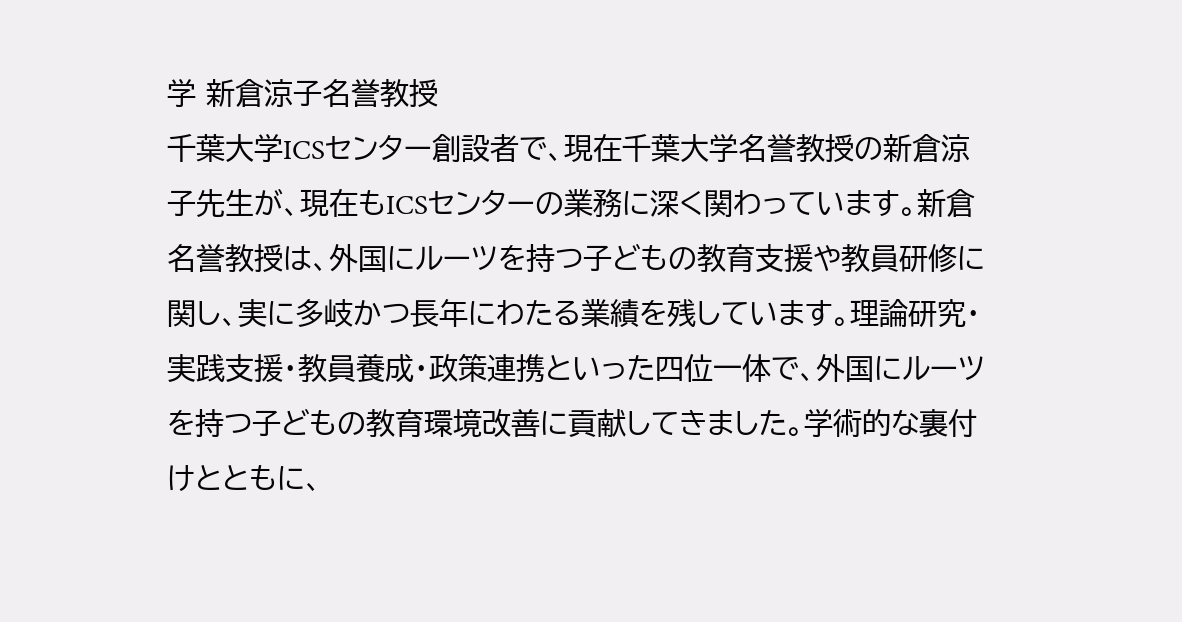学 新倉涼子名誉教授
千葉大学ICSセンター創設者で、現在千葉大学名誉教授の新倉涼子先生が、現在もICSセンターの業務に深く関わっています。新倉名誉教授は、外国にルーツを持つ子どもの教育支援や教員研修に関し、実に多岐かつ長年にわたる業績を残しています。理論研究・実践支援・教員養成・政策連携といった四位一体で、外国にルーツを持つ子どもの教育環境改善に貢献してきました。学術的な裏付けとともに、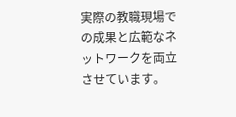実際の教職現場での成果と広範なネットワークを両立させています。